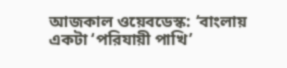আজকাল ওয়েবডেস্ক: ‘বাংলায় একটা ‘পরিযায়ী পাখি’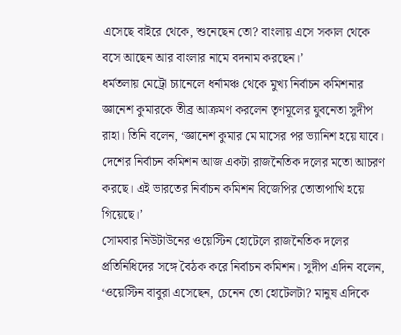এসেছে বাইরে থেকে, শুনেছেন তো? বাংলায় এসে সকাল থেকে বসে আছেন আর বাংলার নামে বদনাম করছেন।’
ধর্মতলায় মেট্রো চ্যানেলে ধর্নামঞ্চ থেকে মুখ্য নির্বাচন কমিশনার জ্ঞানেশ কুমারকে তীব্র আক্রমণ করলেন তৃণমূলের যুবনেতা সুদীপ রাহা। তিনি বলেন, ‘জ্ঞানেশ কুমার মে মাসের পর ভ্যানিশ হয়ে যাবে। দেশের নির্বাচন কমিশন আজ একটা রাজনৈতিক দলের মতো আচরণ করছে। এই ভারতের নির্বাচন কমিশন বিজেপির তোতাপাখি হয়ে গিয়েছে।’
সোমবার নিউটাউনের ওয়েস্টিন হোটেলে রাজনৈতিক দলের প্রতিনিধিদের সঙ্গে বৈঠক করে নির্বাচন কমিশন। সুদীপ এদিন বলেন, ‘ওয়েস্টিন বাবুরা এসেছেন, চেনেন তো হোটেলটা? মানুষ এদিকে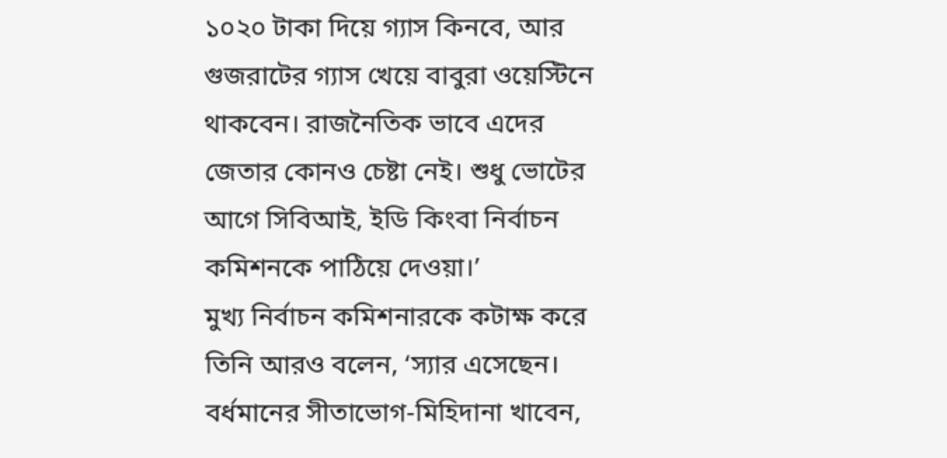১০২০ টাকা দিয়ে গ্যাস কিনবে, আর গুজরাটের গ্যাস খেয়ে বাবুরা ওয়েস্টিনে থাকবেন। রাজনৈতিক ভাবে এদের জেতার কোনও চেষ্টা নেই। শুধু ভোটের আগে সিবিআই, ইডি কিংবা নির্বাচন কমিশনকে পাঠিয়ে দেওয়া।’
মুখ্য নির্বাচন কমিশনারকে কটাক্ষ করে তিনি আরও বলেন, ‘স্যার এসেছেন। বর্ধমানের সীতাভোগ-মিহিদানা খাবেন,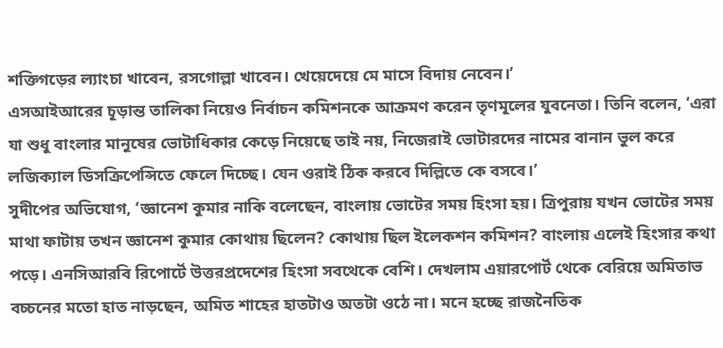শক্তিগড়ের ল্যাংচা খাবেন, রসগোল্লা খাবেন। খেয়েদেয়ে মে মাসে বিদায় নেবেন।’
এসআইআরের চূড়ান্ত তালিকা নিয়েও নির্বাচন কমিশনকে আক্রমণ করেন তৃণমূলের যুবনেতা। তিনি বলেন, ‘এরা যা শুধু বাংলার মানুষের ভোটাধিকার কেড়ে নিয়েছে তাই নয়, নিজেরাই ভোটারদের নামের বানান ভুল করে লজিক্যাল ডিসক্রিপেন্সিতে ফেলে দিচ্ছে। যেন ওরাই ঠিক করবে দিল্লিতে কে বসবে।’
সুদীপের অভিযোগ, ‘জ্ঞানেশ কুমার নাকি বলেছেন, বাংলায় ভোটের সময় হিংসা হয়। ত্রিপুরায় যখন ভোটের সময় মাথা ফাটায় তখন জ্ঞানেশ কুমার কোথায় ছিলেন? কোথায় ছিল ইলেকশন কমিশন? বাংলায় এলেই হিংসার কথা পড়ে। এনসিআরবি রিপোর্টে উত্তরপ্রদেশের হিংসা সবথেকে বেশি। দেখলাম এয়ারপোর্ট থেকে বেরিয়ে অমিতাভ বচ্চনের মতো হাত নাড়ছেন, অমিত শাহের হাতটাও অতটা ওঠে না। মনে হচ্ছে রাজনৈতিক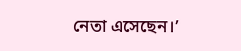নেতা এসেছেন।’